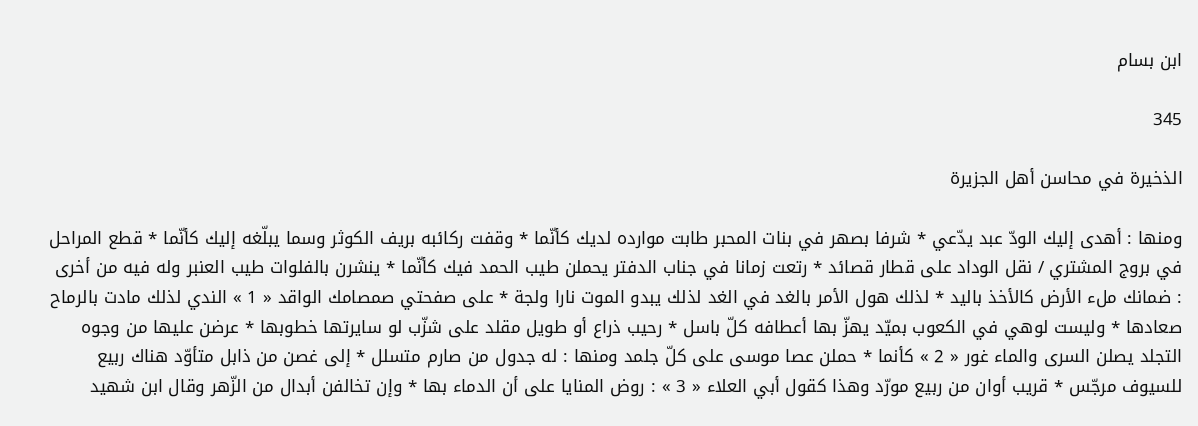ابن بسام

345

الذخيرة في محاسن أهل الجزيرة

ومنها : أهدى إليك الودّ عبد يدّعي * شرفا بصهر في بنات المحبر طابت موارده لديك كأنّما * وقفت ركائبه بريف الكوثر وسما يبلّغه إليك كأنّما * قطع المراحل في بروج المشتري / نقل الوداد على قطار قصائد * رتعت زمانا في جناب الدفتر يحملن طيب الحمد فيك كأنّما * ينشرن بالفلوات طيب العنبر وله فيه من أخرى : ضمانك ملء الأرض كالأخذ باليد * لذلك هول الأمر بالغد في الغد لذلك يبدو الموت نارا ولجة * على صفحتي صمصامك الواقد « 1 » الندي لذلك مادت بالرماح صعادها * وليست لوهي في الكعوب بميّد يهزّ بها أعطافه كلّ باسل * رحيب ذراع أو طويل مقلد على شزّب لو سايرتها خطوبها * عرضن عليها من وجوه التجلد يصلن السرى والماء غور « 2 » كأنما * حملن عصا موسى على كلّ جلمد ومنها : له جدول من صارم متسلل * إلى غصن من ذابل متأوّد هناك ربيع للسيوف مرجّس * قريب أوان من ربيع مورّد وهذا كقول أبي العلاء « 3 » : روض المنايا على أن الدماء بها * وإن تخالفن أبدال من الزّهر وقال ابن شهيد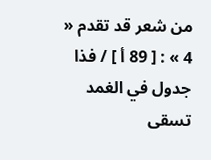من شعر قد تقدم « 4 » : [ 89 أ ] / فذا جدول في الغمد تسقى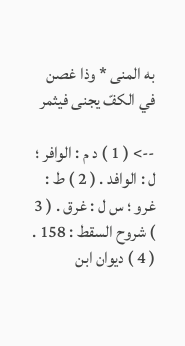به المنى * وذا غصن في الكفّ يجنى فيثمر

--> ( 1 ) د م : الوافر ؛ ل : الوافد . ( 2 ) ط : غرو ؛ س ل : غرق . ( 3 ) شروح السقط : 158 . ( 4 ) ديوان ابن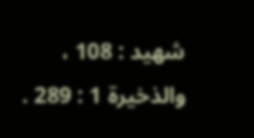شهيد : 108 ، والذخيرة 1 : 289 .